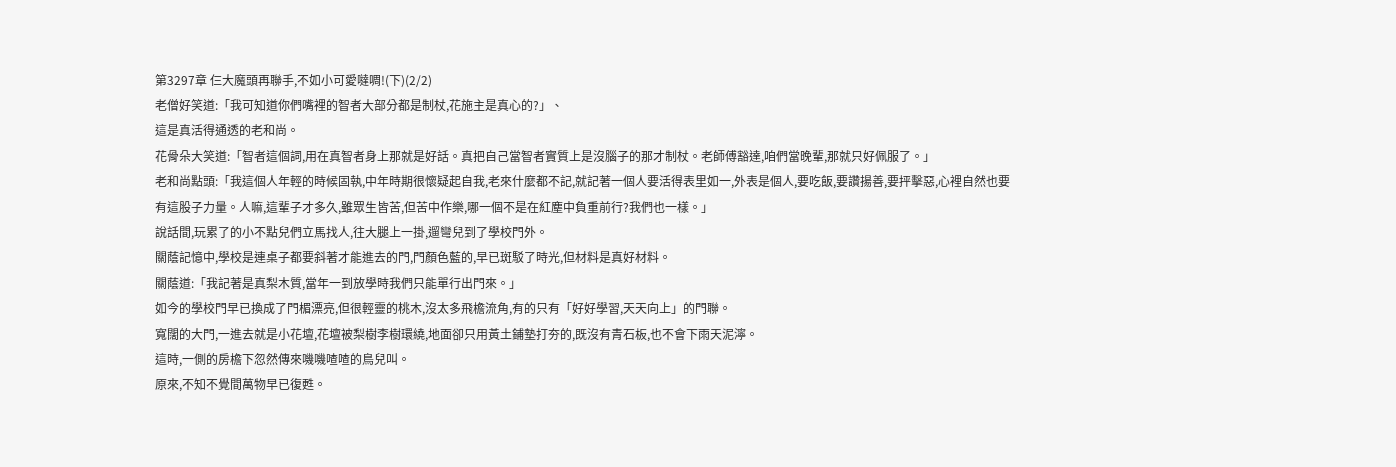第3297章 仨大魔頭再聯手,不如小可愛噠啁!(下)(2/2)
老僧好笑道:「我可知道你們嘴裡的智者大部分都是制杖,花施主是真心的?」、
這是真活得通透的老和尚。
花骨朵大笑道:「智者這個詞,用在真智者身上那就是好話。真把自己當智者實質上是沒腦子的那才制杖。老師傅豁達,咱們當晚輩,那就只好佩服了。」
老和尚點頭:「我這個人年輕的時候固執,中年時期很懷疑起自我,老來什麼都不記,就記著一個人要活得表里如一,外表是個人,要吃飯,要讚揚善,要抨擊惡,心裡自然也要有這股子力量。人嘛,這輩子才多久,雖眾生皆苦,但苦中作樂,哪一個不是在紅塵中負重前行?我們也一樣。」
說話間,玩累了的小不點兒們立馬找人,往大腿上一掛,遛彎兒到了學校門外。
關蔭記憶中,學校是連桌子都要斜著才能進去的門,門顏色藍的,早已斑駁了時光,但材料是真好材料。
關蔭道:「我記著是真梨木質,當年一到放學時我們只能單行出門來。」
如今的學校門早已換成了門楣漂亮,但很輕靈的桃木,沒太多飛檐流角,有的只有「好好學習,天天向上」的門聯。
寬闊的大門,一進去就是小花壇,花壇被梨樹李樹環繞,地面卻只用黃土鋪墊打夯的,既沒有青石板,也不會下雨天泥濘。
這時,一側的房檐下忽然傳來嘰嘰喳喳的鳥兒叫。
原來,不知不覺間萬物早已復甦。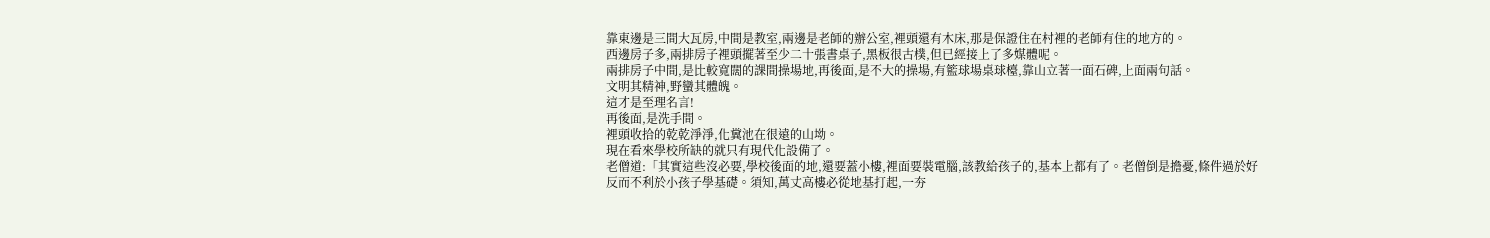靠東邊是三間大瓦房,中間是教室,兩邊是老師的辦公室,裡頭還有木床,那是保證住在村裡的老師有住的地方的。
西邊房子多,兩排房子裡頭擺著至少二十張書桌子,黑板很古樸,但已經接上了多媒體呢。
兩排房子中間,是比較寬闊的課間操場地,再後面,是不大的操場,有籃球場桌球檯,靠山立著一面石碑,上面兩句話。
文明其精神,野蠻其體魄。
這才是至理名言!
再後面,是洗手間。
裡頭收拾的乾乾淨淨,化糞池在很遠的山坳。
現在看來學校所缺的就只有現代化設備了。
老僧道:「其實這些沒必要,學校後面的地,還要蓋小樓,裡面要裝電腦,該教給孩子的,基本上都有了。老僧倒是擔憂,條件過於好反而不利於小孩子學基礎。須知,萬丈高樓必從地基打起,一夯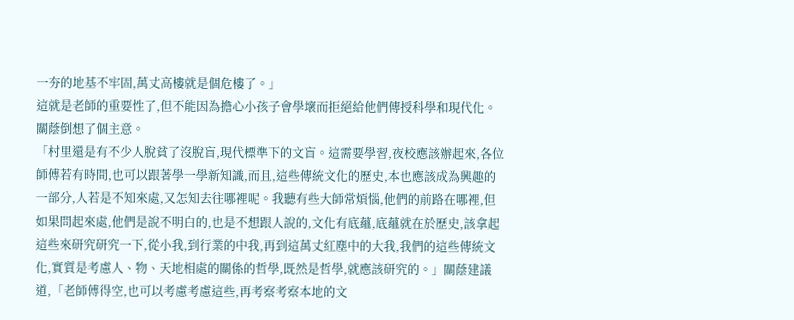一夯的地基不牢固,萬丈高樓就是個危樓了。」
這就是老師的重要性了,但不能因為擔心小孩子會學壞而拒絕給他們傳授科學和現代化。
關蔭倒想了個主意。
「村里還是有不少人脫貧了沒脫盲,現代標準下的文盲。這需要學習,夜校應該辦起來,各位師傅若有時間,也可以跟著學一學新知識,而且,這些傳統文化的歷史,本也應該成為興趣的一部分,人若是不知來處,又怎知去往哪裡呢。我聽有些大師常煩惱,他們的前路在哪裡,但如果問起來處,他們是說不明白的,也是不想跟人說的,文化有底蘊,底蘊就在於歷史,該拿起這些來研究研究一下,從小我,到行業的中我,再到這萬丈紅塵中的大我,我們的這些傳統文化,實質是考慮人、物、天地相處的關係的哲學,既然是哲學,就應該研究的。」關蔭建議道,「老師傅得空,也可以考慮考慮這些,再考察考察本地的文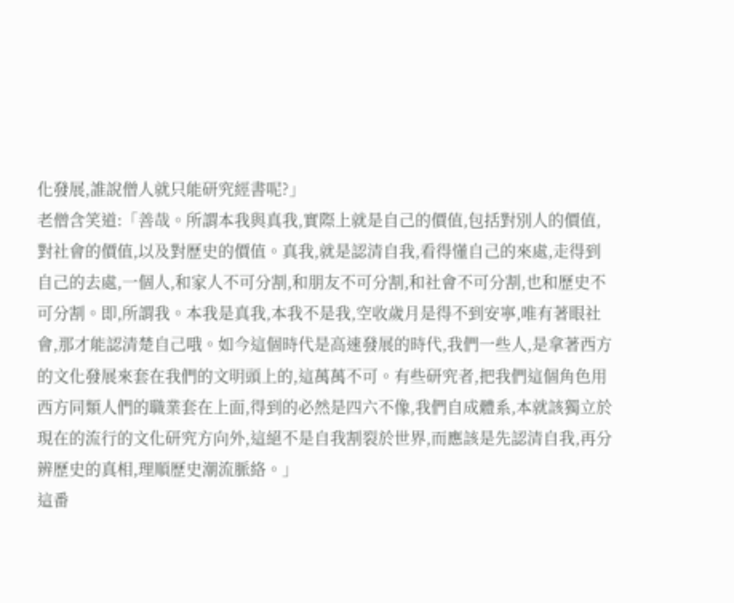化發展,誰說僧人就只能研究經書呢?」
老僧含笑道:「善哉。所謂本我與真我,實際上就是自己的價值,包括對別人的價值,對社會的價值,以及對歷史的價值。真我,就是認清自我,看得懂自己的來處,走得到自己的去處,一個人,和家人不可分割,和朋友不可分割,和社會不可分割,也和歷史不可分割。即,所謂我。本我是真我,本我不是我,空收歲月是得不到安寧,唯有著眼社會,那才能認清楚自己哦。如今這個時代是高速發展的時代,我們一些人,是拿著西方的文化發展來套在我們的文明頭上的,這萬萬不可。有些研究者,把我們這個角色用西方同類人們的職業套在上面,得到的必然是四六不像,我們自成體系,本就該獨立於現在的流行的文化研究方向外,這絕不是自我割裂於世界,而應該是先認清自我,再分辨歷史的真相,理順歷史潮流脈絡。」
這番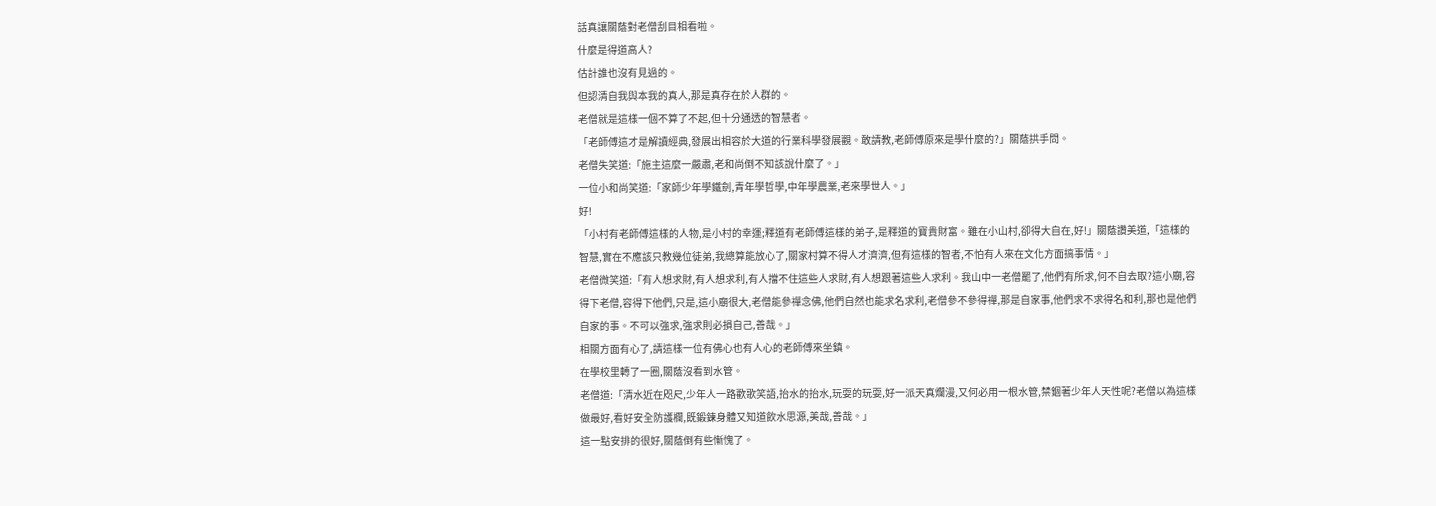話真讓關蔭對老僧刮目相看啦。
什麼是得道高人?
估計誰也沒有見過的。
但認清自我與本我的真人,那是真存在於人群的。
老僧就是這樣一個不算了不起,但十分通透的智慧者。
「老師傅這才是解讀經典,發展出相容於大道的行業科學發展觀。敢請教,老師傅原來是學什麼的?」關蔭拱手問。
老僧失笑道:「施主這麼一嚴肅,老和尚倒不知該說什麼了。」
一位小和尚笑道:「家師少年學鐵劍,青年學哲學,中年學農業,老來學世人。」
好!
「小村有老師傅這樣的人物,是小村的幸運;釋道有老師傅這樣的弟子,是釋道的寶貴財富。雖在小山村,卻得大自在,好!」關蔭讚美道,「這樣的智慧,實在不應該只教幾位徒弟,我總算能放心了,關家村算不得人才濟濟,但有這樣的智者,不怕有人來在文化方面搞事情。」
老僧微笑道:「有人想求財,有人想求利,有人擋不住這些人求財,有人想跟著這些人求利。我山中一老僧罷了,他們有所求,何不自去取?這小廟,容得下老僧,容得下他們,只是,這小廟很大,老僧能參禪念佛,他們自然也能求名求利,老僧參不參得禪,那是自家事,他們求不求得名和利,那也是他們自家的事。不可以強求,強求則必損自己,善哉。」
相關方面有心了,請這樣一位有佛心也有人心的老師傅來坐鎮。
在學校里轉了一圈,關蔭沒看到水管。
老僧道:「清水近在咫尺,少年人一路歡歌笑語,抬水的抬水,玩耍的玩耍,好一派天真爛漫,又何必用一根水管,禁錮著少年人天性呢?老僧以為這樣做最好,看好安全防護欄,既鍛鍊身體又知道飲水思源,美哉,善哉。」
這一點安排的很好,關蔭倒有些慚愧了。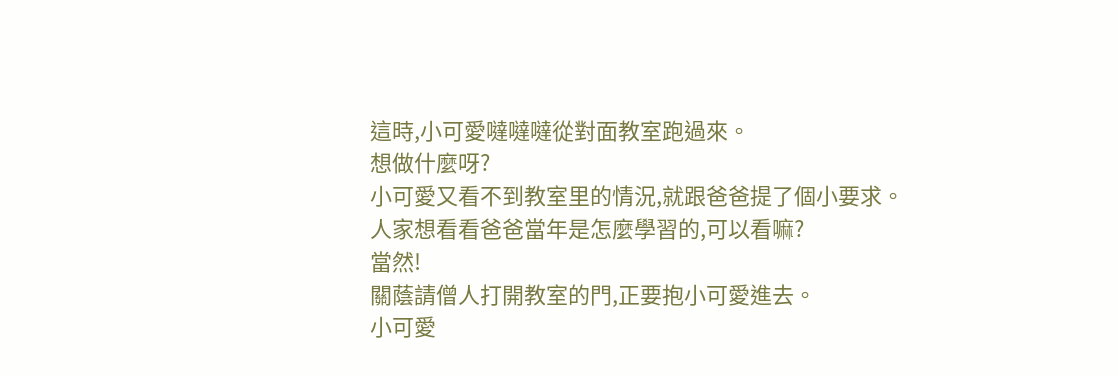這時,小可愛噠噠噠從對面教室跑過來。
想做什麼呀?
小可愛又看不到教室里的情況,就跟爸爸提了個小要求。
人家想看看爸爸當年是怎麼學習的,可以看嘛?
當然!
關蔭請僧人打開教室的門,正要抱小可愛進去。
小可愛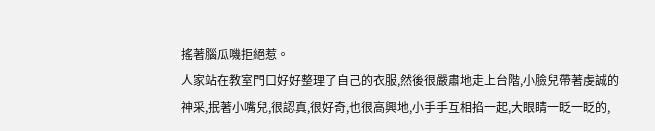搖著腦瓜嘰拒絕惹。
人家站在教室門口好好整理了自己的衣服,然後很嚴肅地走上台階,小臉兒帶著虔誠的神采,抿著小嘴兒,很認真,很好奇,也很高興地,小手手互相掐一起,大眼睛一眨一眨的,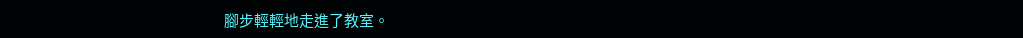腳步輕輕地走進了教室。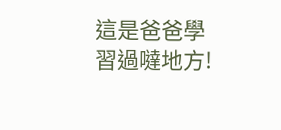這是爸爸學習過噠地方!